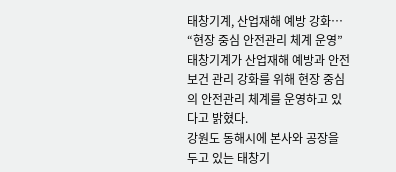태창기계, 산업재해 예방 강화… “현장 중심 안전관리 체계 운영”
태창기계가 산업재해 예방과 안전보건 관리 강화를 위해 현장 중심의 안전관리 체계를 운영하고 있다고 밝혔다.
강원도 동해시에 본사와 공장을 두고 있는 태창기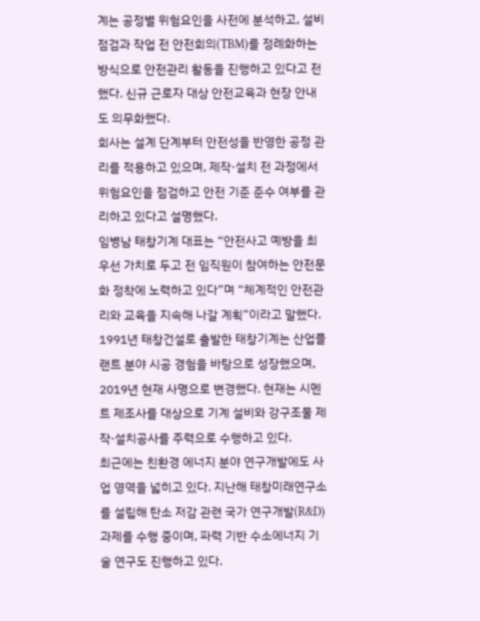계는 공정별 위험요인을 사전에 분석하고, 설비 점검과 작업 전 안전회의(TBM)를 정례화하는 방식으로 안전관리 활동을 진행하고 있다고 전했다. 신규 근로자 대상 안전교육과 현장 안내도 의무화했다.
회사는 설계 단계부터 안전성을 반영한 공정 관리를 적용하고 있으며, 제작·설치 전 과정에서 위험요인을 점검하고 안전 기준 준수 여부를 관리하고 있다고 설명했다.
임병남 태창기계 대표는 “안전사고 예방을 최우선 가치로 두고 전 임직원이 참여하는 안전문화 정착에 노력하고 있다”며 “체계적인 안전관리와 교육을 지속해 나갈 계획”이라고 말했다.
1991년 태창건설로 출발한 태창기계는 산업플랜트 분야 시공 경험을 바탕으로 성장했으며, 2019년 현재 사명으로 변경했다. 현재는 시멘트 제조사를 대상으로 기계 설비와 강구조물 제작·설치공사를 주력으로 수행하고 있다.
최근에는 친환경 에너지 분야 연구개발에도 사업 영역을 넓히고 있다. 지난해 태창미래연구소를 설립해 탄소 저감 관련 국가 연구개발(R&D) 과제를 수행 중이며, 파력 기반 수소에너지 기술 연구도 진행하고 있다.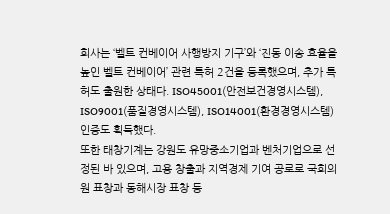회사는 ‘벨트 컨베이어 사행방지 기구’와 ‘진동 이송 효율을 높인 벨트 컨베이어’ 관련 특허 2건을 등록했으며, 추가 특허도 출원한 상태다. ISO45001(안전보건경영시스템), ISO9001(품질경영시스템), ISO14001(환경경영시스템) 인증도 획득했다.
또한 태창기계는 강원도 유망중소기업과 벤처기업으로 선정된 바 있으며, 고용 창출과 지역경제 기여 공로로 국회의원 표창과 동해시장 표창 등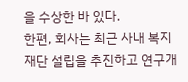을 수상한 바 있다.
한편, 회사는 최근 사내 복지재단 설립을 추진하고 연구개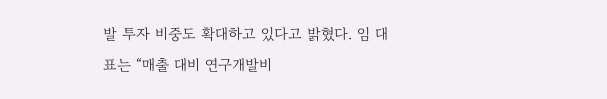발 투자 비중도 확대하고 있다고 밝혔다. 임 대표는 “매출 대비 연구개발비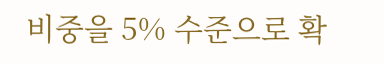비중을 5% 수준으로 확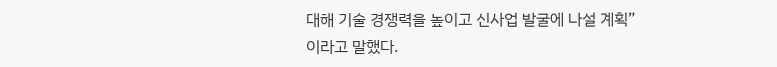대해 기술 경쟁력을 높이고 신사업 발굴에 나설 계획”이라고 말했다.